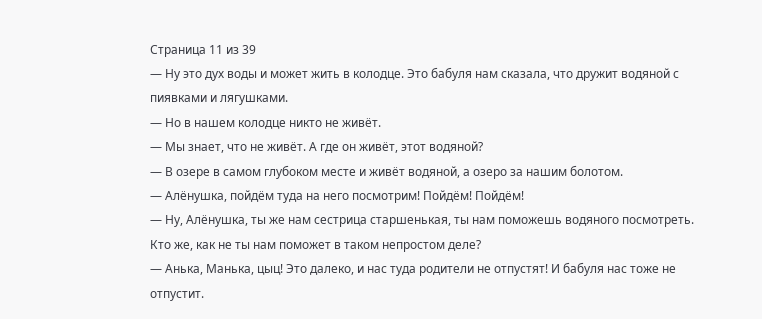Страница 11 из 39
— Ну это дух воды и может жить в колодце. Это бабуля нам сказала, что дружит водяной с пиявками и лягушками.
— Но в нашем колодце никто не живёт.
— Мы знает, что не живёт. А где он живёт, этот водяной?
— В озере в самом глубоком месте и живёт водяной, а озеро за нашим болотом.
— Алёнушка, пойдём туда на него посмотрим! Пойдём! Пойдём!
— Ну, Алёнушка, ты же нам сестрица старшенькая, ты нам поможешь водяного посмотреть. Кто же, как не ты нам поможет в таком непростом деле?
— Анька, Манька, цыц! Это далеко, и нас туда родители не отпустят! И бабуля нас тоже не отпустит.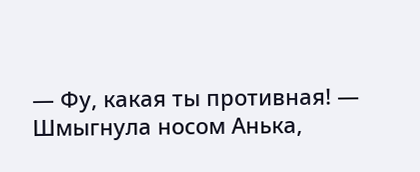— Фу, какая ты противная! — Шмыгнула носом Анька,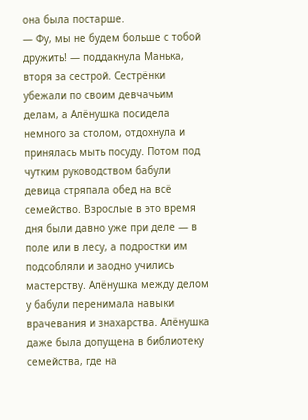она была постарше.
— Фу, мы не будем больше с тобой дружить! — поддакнула Манька, вторя за сестрой. Сестрёнки убежали по своим девчачьим делам, а Алёнушка посидела немного за столом, отдохнула и принялась мыть посуду. Потом под чутким руководством бабули девица стряпала обед на всё семейство. Взрослые в это время дня были давно уже при деле — в поле или в лесу, а подростки им подсобляли и заодно учились мастерству. Алёнушка между делом у бабули перенимала навыки врачевания и знахарства. Алёнушка даже была допущена в библиотеку семейства, где на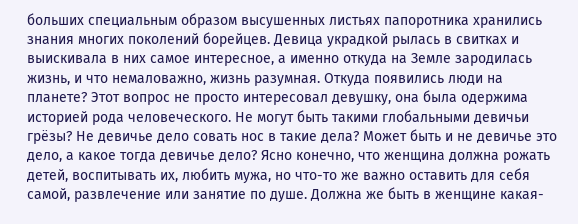больших специальным образом высушенных листьях папоротника хранились знания многих поколений борейцев. Девица украдкой рылась в свитках и выискивала в них самое интересное, а именно откуда на Земле зародилась жизнь, и что немаловажно, жизнь разумная. Откуда появились люди на планете? Этот вопрос не просто интересовал девушку, она была одержима историей рода человеческого. Не могут быть такими глобальными девичьи грёзы? Не девичье дело совать нос в такие дела? Может быть и не девичье это дело, а какое тогда девичье дело? Ясно конечно, что женщина должна рожать детей, воспитывать их, любить мужа, но что-то же важно оставить для себя самой, развлечение или занятие по душе. Должна же быть в женщине какая-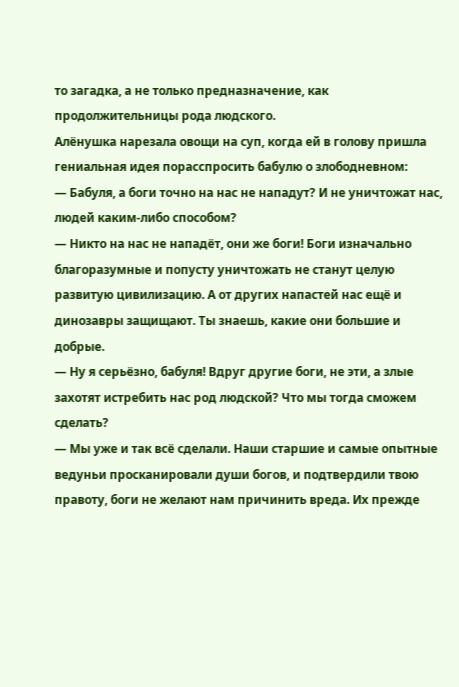то загадка, а не только предназначение, как продолжительницы рода людского.
Алёнушка нарезала овощи на суп, когда ей в голову пришла гениальная идея порасспросить бабулю о злободневном:
— Бабуля, а боги точно на нас не нападут? И не уничтожат нас, людей каким-либо способом?
— Никто на нас не нападёт, они же боги! Боги изначально благоразумные и попусту уничтожать не станут целую развитую цивилизацию. А от других напастей нас ещё и динозавры защищают. Ты знаешь, какие они большие и добрые.
— Ну я серьёзно, бабуля! Вдруг другие боги, не эти, а злые захотят истребить нас род людской? Что мы тогда сможем сделать?
— Мы уже и так всё сделали. Наши старшие и самые опытные ведуньи просканировали души богов, и подтвердили твою правоту, боги не желают нам причинить вреда. Их прежде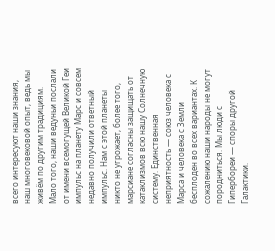всего интересуют наши знания, наш многовековой опыт, ведь мы живём по другим традициям. Мало того, наши ведуньи послали от имени всемогущей Великой Геи импульс на планету Марс и совсем недавно получили ответный импульс. Нам с этой планеты никто не угрожает, более того, марсиане согласны защищать от катаклизмов всю нашу Солнечную систему. Единственная неприятность — союз человека с Марса и человека с Земли бесплоден во всех вариантах. К сожалению наши народы не могут породниться. Мы люди с Гипербореи — споры другой Галактики.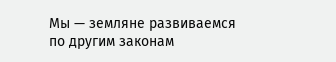Мы — земляне развиваемся по другим законам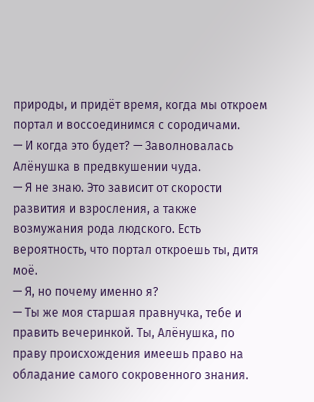природы, и придёт время, когда мы откроем портал и воссоединимся с сородичами.
— И когда это будет? — Заволновалась Алёнушка в предвкушении чуда.
— Я не знаю. Это зависит от скорости развития и взросления, а также возмужания рода людского. Есть вероятность, что портал откроешь ты, дитя моё.
— Я, но почему именно я?
— Ты же моя старшая правнучка, тебе и править вечеринкой. Ты, Алёнушка, по праву происхождения имеешь право на обладание самого сокровенного знания.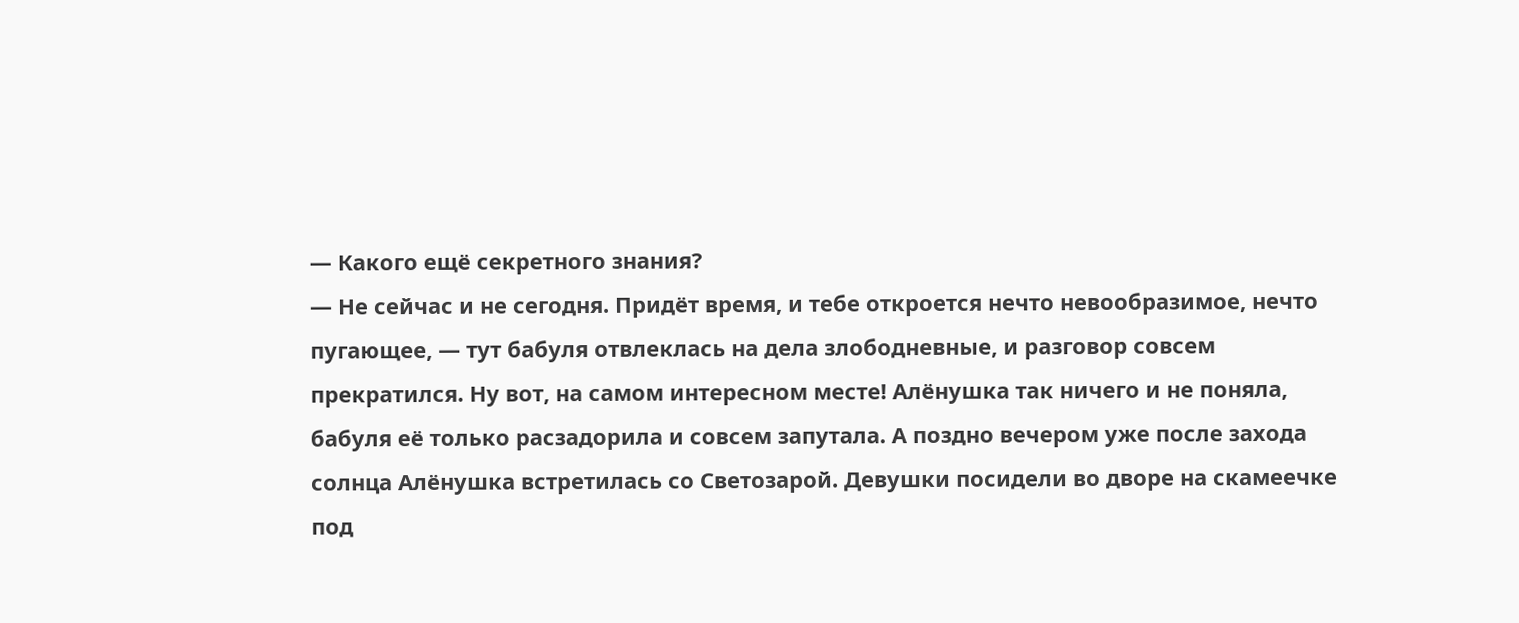— Какого ещё секретного знания?
— Не сейчас и не сегодня. Придёт время, и тебе откроется нечто невообразимое, нечто пугающее, — тут бабуля отвлеклась на дела злободневные, и разговор совсем прекратился. Ну вот, на самом интересном месте! Алёнушка так ничего и не поняла, бабуля её только расзадорила и совсем запутала. А поздно вечером уже после захода солнца Алёнушка встретилась со Светозарой. Девушки посидели во дворе на скамеечке под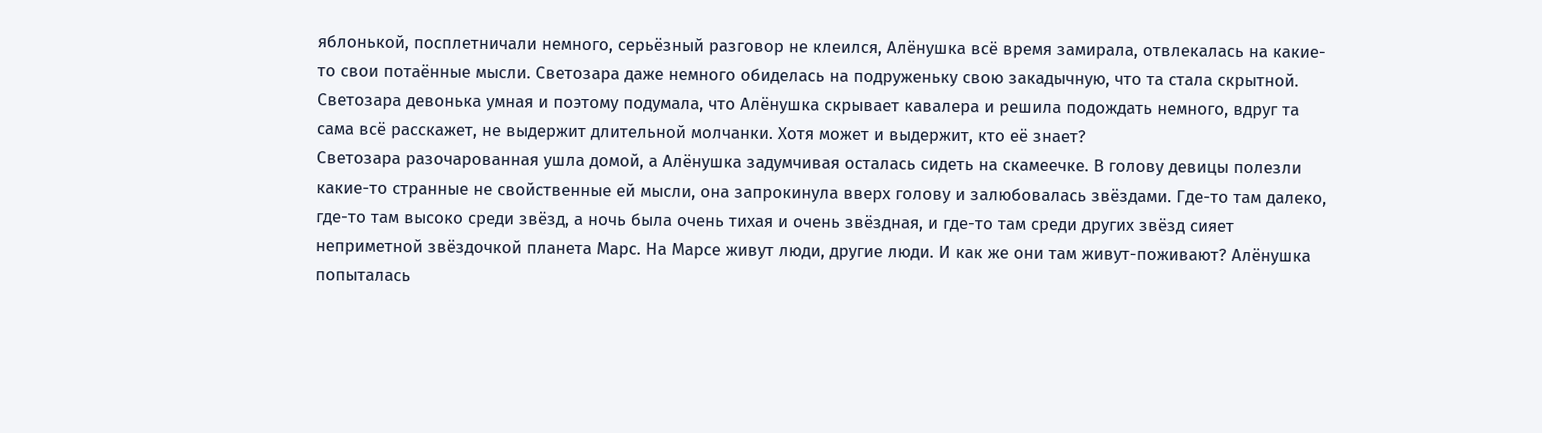яблонькой, посплетничали немного, серьёзный разговор не клеился, Алёнушка всё время замирала, отвлекалась на какие-то свои потаённые мысли. Светозара даже немного обиделась на подруженьку свою закадычную, что та стала скрытной. Светозара девонька умная и поэтому подумала, что Алёнушка скрывает кавалера и решила подождать немного, вдруг та сама всё расскажет, не выдержит длительной молчанки. Хотя может и выдержит, кто её знает?
Светозара разочарованная ушла домой, а Алёнушка задумчивая осталась сидеть на скамеечке. В голову девицы полезли какие-то странные не свойственные ей мысли, она запрокинула вверх голову и залюбовалась звёздами. Где-то там далеко, где-то там высоко среди звёзд, а ночь была очень тихая и очень звёздная, и где-то там среди других звёзд сияет неприметной звёздочкой планета Марс. На Марсе живут люди, другие люди. И как же они там живут-поживают? Алёнушка попыталась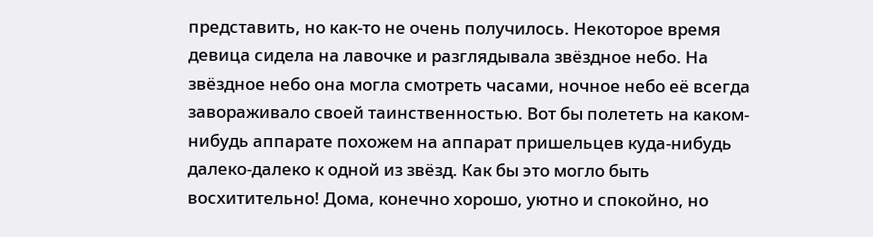представить, но как-то не очень получилось. Некоторое время девица сидела на лавочке и разглядывала звёздное небо. На звёздное небо она могла смотреть часами, ночное небо её всегда завораживало своей таинственностью. Вот бы полететь на каком-нибудь аппарате похожем на аппарат пришельцев куда-нибудь далеко-далеко к одной из звёзд. Как бы это могло быть восхитительно! Дома, конечно хорошо, уютно и спокойно, но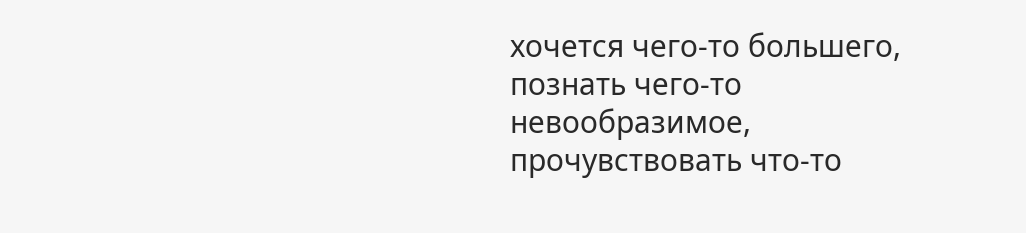хочется чего-то большего, познать чего-то невообразимое, прочувствовать что-то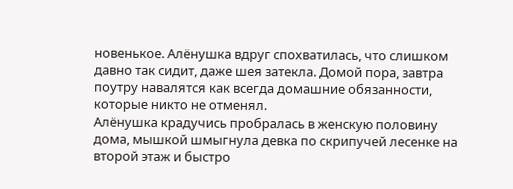новенькое. Алёнушка вдруг спохватилась, что слишком давно так сидит, даже шея затекла. Домой пора, завтра поутру навалятся как всегда домашние обязанности, которые никто не отменял.
Алёнушка крадучись пробралась в женскую половину дома, мышкой шмыгнула девка по скрипучей лесенке на второй этаж и быстро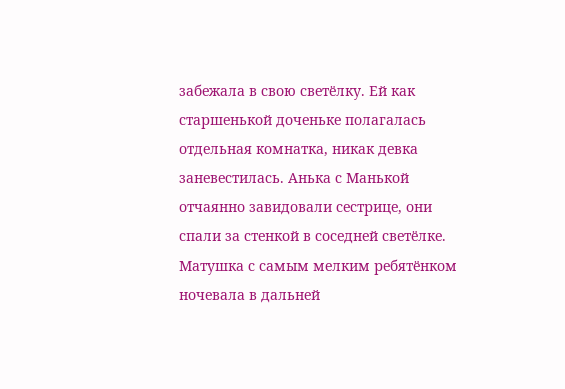забежала в свою светёлку. Ей как старшенькой доченьке полагалась отдельная комнатка, никак девка заневестилась. Анька с Манькой отчаянно завидовали сестрице, они спали за стенкой в соседней светёлке. Матушка с самым мелким ребятёнком ночевала в дальней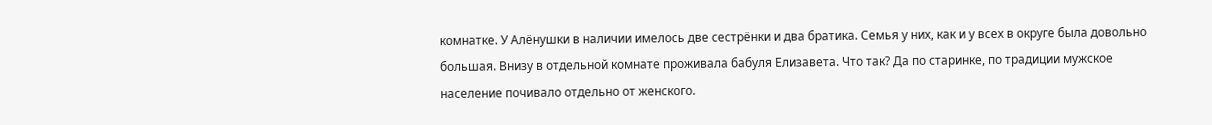комнатке. У Алёнушки в наличии имелось две сестрёнки и два братика. Семья у них, как и у всех в округе была довольно большая. Внизу в отдельной комнате проживала бабуля Елизавета. Что так? Да по старинке, по традиции мужское население почивало отдельно от женского.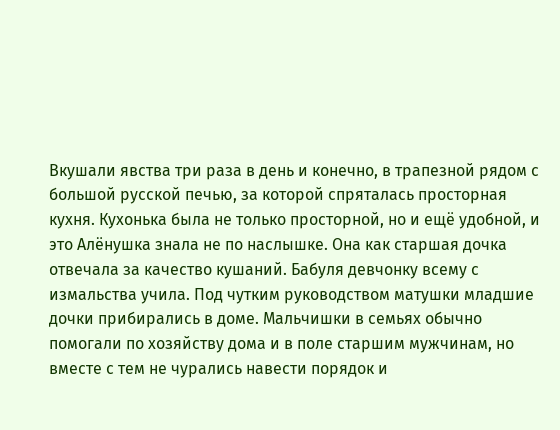Вкушали явства три раза в день и конечно, в трапезной рядом с большой русской печью, за которой спряталась просторная кухня. Кухонька была не только просторной, но и ещё удобной, и это Алёнушка знала не по наслышке. Она как старшая дочка отвечала за качество кушаний. Бабуля девчонку всему с измальства учила. Под чутким руководством матушки младшие дочки прибирались в доме. Мальчишки в семьях обычно помогали по хозяйству дома и в поле старшим мужчинам, но вместе с тем не чурались навести порядок и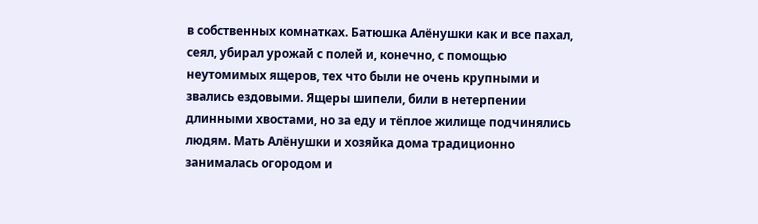в собственных комнатках. Батюшка Алёнушки как и все пахал, сеял, убирал урожай с полей и, конечно, с помощью неутомимых ящеров, тех что были не очень крупными и звались ездовыми. Ящеры шипели, били в нетерпении длинными хвостами, но за еду и тёплое жилище подчинялись людям. Мать Алёнушки и хозяйка дома традиционно занималась огородом и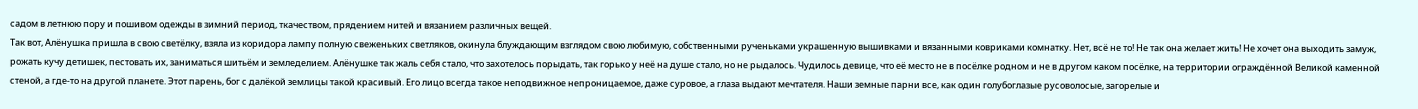садом в летнюю пору и пошивом одежды в зимний период, ткачеством, прядением нитей и вязанием различных вещей.
Так вот, Алёнушка пришла в свою светёлку, взяла из коридора лампу полную свеженьких светляков, окинула блуждающим взглядом свою любимую, собственными рученьками украшенную вышивками и вязанными ковриками комнатку. Нет, всё не то! Не так она желает жить! Не хочет она выходить замуж, рожать кучу детишек, пестовать их, заниматься шитьём и земледелием. Алёнушке так жаль себя стало, что захотелось порыдать, так горько у неё на душе стало, но не рыдалось. Чудилось девице, что её место не в посёлке родном и не в другом каком посёлке, на территории ограждённой Великой каменной стеной, а где-то на другой планете. Этот парень, бог с далёкой землицы такой красивый. Его лицо всегда такое неподвижное непроницаемое, даже суровое, а глаза выдают мечтателя. Наши земные парни все, как один голубоглазые русоволосые, загорелые и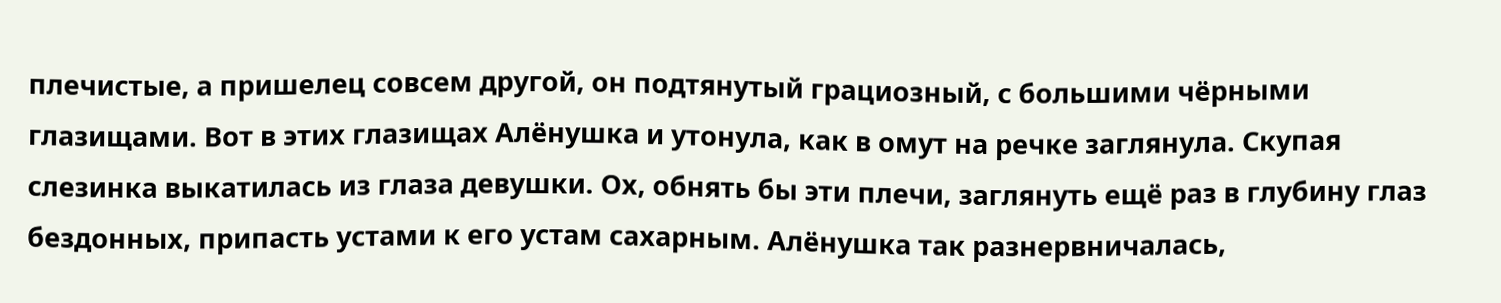плечистые, а пришелец совсем другой, он подтянутый грациозный, с большими чёрными глазищами. Вот в этих глазищах Алёнушка и утонула, как в омут на речке заглянула. Скупая слезинка выкатилась из глаза девушки. Ох, обнять бы эти плечи, заглянуть ещё раз в глубину глаз бездонных, припасть устами к его устам сахарным. Алёнушка так разнервничалась,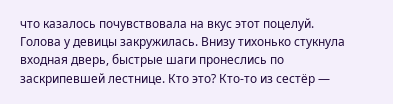что казалось почувствовала на вкус этот поцелуй. Голова у девицы закружилась. Внизу тихонько стукнула входная дверь, быстрые шаги пронеслись по заскрипевшей лестнице. Кто это? Кто-то из сестёр —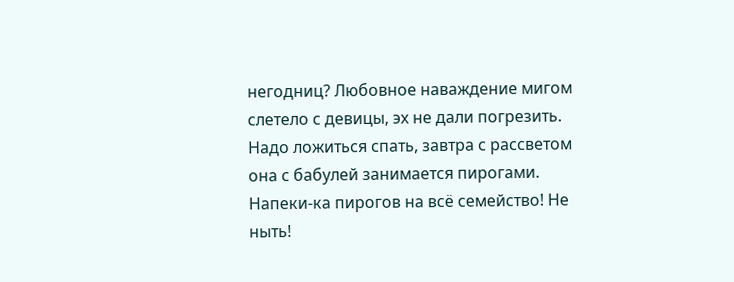негодниц? Любовное наваждение мигом слетело с девицы, эх не дали погрезить. Надо ложиться спать, завтра с рассветом она с бабулей занимается пирогами. Напеки-ка пирогов на всё семейство! Не ныть!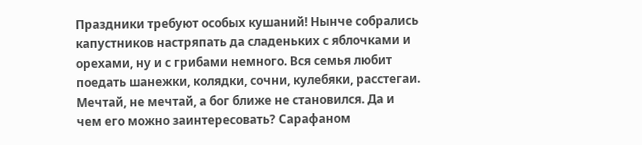Праздники требуют особых кушаний! Нынче собрались капустников настряпать да сладеньких с яблочками и орехами, ну и с грибами немного. Вся семья любит поедать шанежки, колядки, сочни, кулебяки, расстегаи. Мечтай, не мечтай, а бог ближе не становился. Да и чем его можно заинтересовать? Сарафаном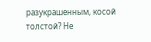разукрашенным, косой толстой? Не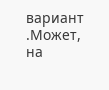вариант .Может, на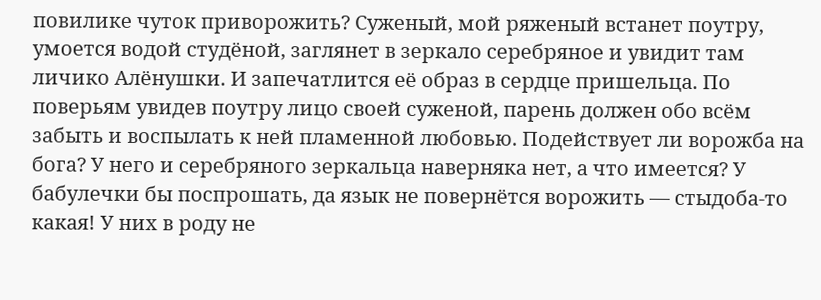повилике чуток приворожить? Суженый, мой ряженый встанет поутру, умоется водой студёной, заглянет в зеркало серебряное и увидит там личико Алёнушки. И запечатлится её образ в сердце пришельца. По поверьям увидев поутру лицо своей суженой, парень должен обо всём забыть и воспылать к ней пламенной любовью. Подействует ли ворожба на бога? У него и серебряного зеркальца наверняка нет, а что имеется? У бабулечки бы поспрошать, да язык не повернётся ворожить — стыдоба-то какая! У них в роду не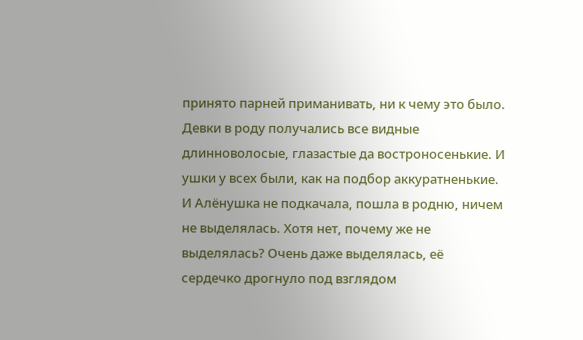принято парней приманивать, ни к чему это было. Девки в роду получались все видные длинноволосые, глазастые да востроносенькие. И ушки у всех были, как на подбор аккуратненькие. И Алёнушка не подкачала, пошла в родню, ничем не выделялась. Хотя нет, почему же не выделялась? Очень даже выделялась, её сердечко дрогнуло под взглядом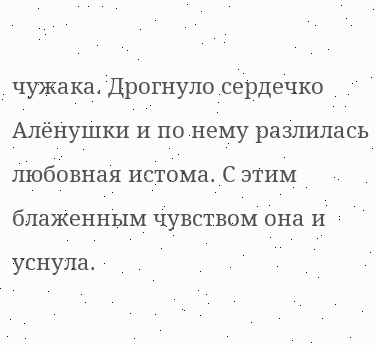чужака. Дрогнуло сердечко Алёнушки и по нему разлилась любовная истома. С этим блаженным чувством она и уснула.